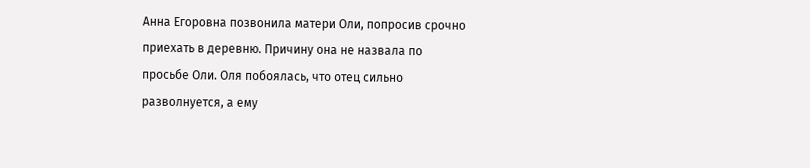Анна Егоровна позвонила матери Оли, попросив срочно приехать в деревню. Причину она не назвала по просьбе Оли. Оля побоялась, что отец сильно разволнуется, а ему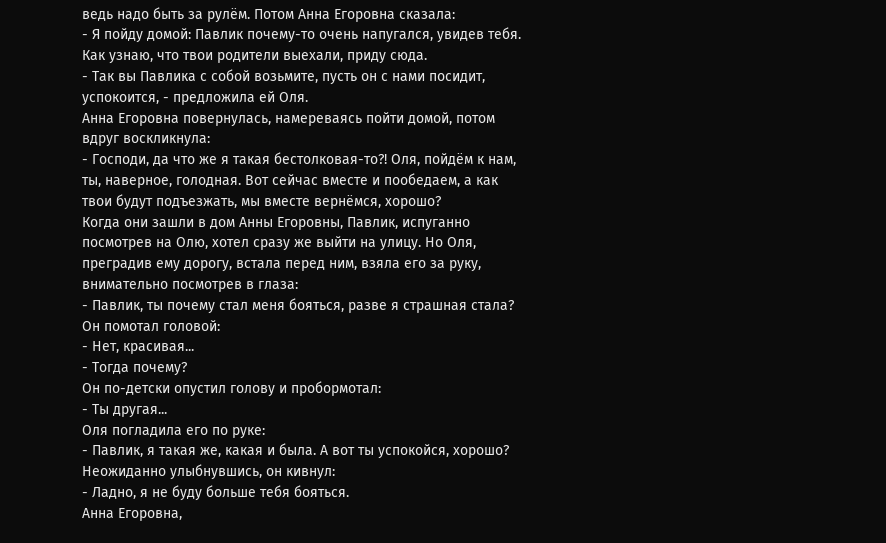ведь надо быть за рулём. Потом Анна Егоровна сказала:
- Я пойду домой: Павлик почему-то очень напугался, увидев тебя. Как узнаю, что твои родители выехали, приду сюда.
- Так вы Павлика с собой возьмите, пусть он с нами посидит, успокоится, - предложила ей Оля.
Анна Егоровна повернулась, намереваясь пойти домой, потом вдруг воскликнула:
- Господи, да что же я такая бестолковая-то?! Оля, пойдём к нам, ты, наверное, голодная. Вот сейчас вместе и пообедаем, а как твои будут подъезжать, мы вместе вернёмся, хорошо?
Когда они зашли в дом Анны Егоровны, Павлик, испуганно посмотрев на Олю, хотел сразу же выйти на улицу. Но Оля, преградив ему дорогу, встала перед ним, взяла его за руку, внимательно посмотрев в глаза:
- Павлик, ты почему стал меня бояться, разве я страшная стала?
Он помотал головой:
- Нет, красивая...
- Тогда почему?
Он по-детски опустил голову и пробормотал:
- Ты другая...
Оля погладила его по руке:
- Павлик, я такая же, какая и была. А вот ты успокойся, хорошо?
Неожиданно улыбнувшись, он кивнул:
- Ладно, я не буду больше тебя бояться.
Анна Егоровна,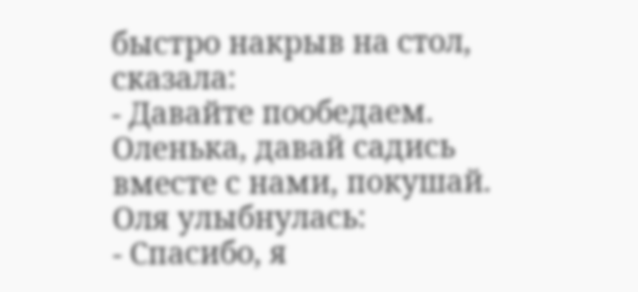быстро накрыв на стол, сказала:
- Давайте пообедаем. Оленька, давай садись вместе с нами, покушай.
Оля улыбнулась:
- Спасибо, я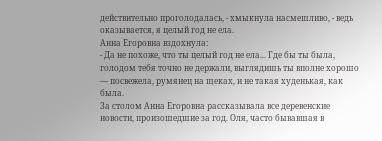действительно проголодалась, - хмыкнула насмешливо, - ведь оказывается, я целый год не ела.
Анна Егоровна вздохнула:
- Да не похоже, что ты целый год не ела... Где бы ты была, голодом тебя точно не держали, выглядишь ты вполне хорошо — посвежела, румянец на щеках, и не такая худенькая, как была.
За столом Анна Егоровна рассказывала все деревенские новости, произошедшие за год. Оля, часто бывавшая в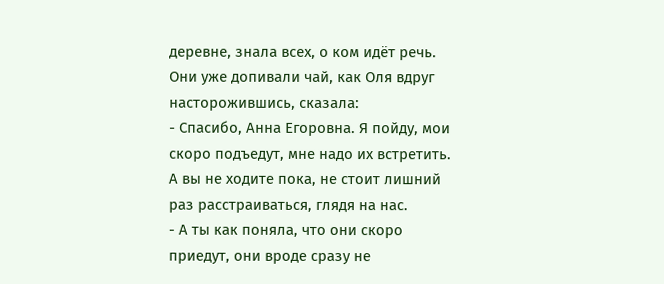деревне, знала всех, о ком идёт речь.
Они уже допивали чай, как Оля вдруг насторожившись, сказала:
- Спасибо, Анна Егоровна. Я пойду, мои скоро подъедут, мне надо их встретить. А вы не ходите пока, не стоит лишний раз расстраиваться, глядя на нас.
- А ты как поняла, что они скоро приедут, они вроде сразу не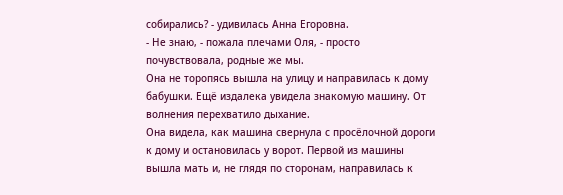собирались? - удивилась Анна Егоровна.
- Не знаю, - пожала плечами Оля, - просто почувствовала, родные же мы.
Она не торопясь вышла на улицу и направилась к дому бабушки. Ещё издалека увидела знакомую машину. От волнения перехватило дыхание.
Она видела, как машина свернула с просёлочной дороги к дому и остановилась у ворот. Первой из машины вышла мать и, не глядя по сторонам, направилась к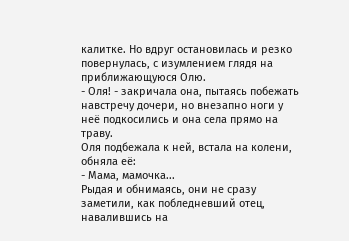калитке. Но вдруг остановилась и резко повернулась, с изумлением глядя на приближающуюся Олю.
- Оля! - закричала она, пытаясь побежать навстречу дочери, но внезапно ноги у неё подкосились и она села прямо на траву.
Оля подбежала к ней, встала на колени, обняла её:
- Мама, мамочка...
Рыдая и обнимаясь, они не сразу заметили, как побледневший отец, навалившись на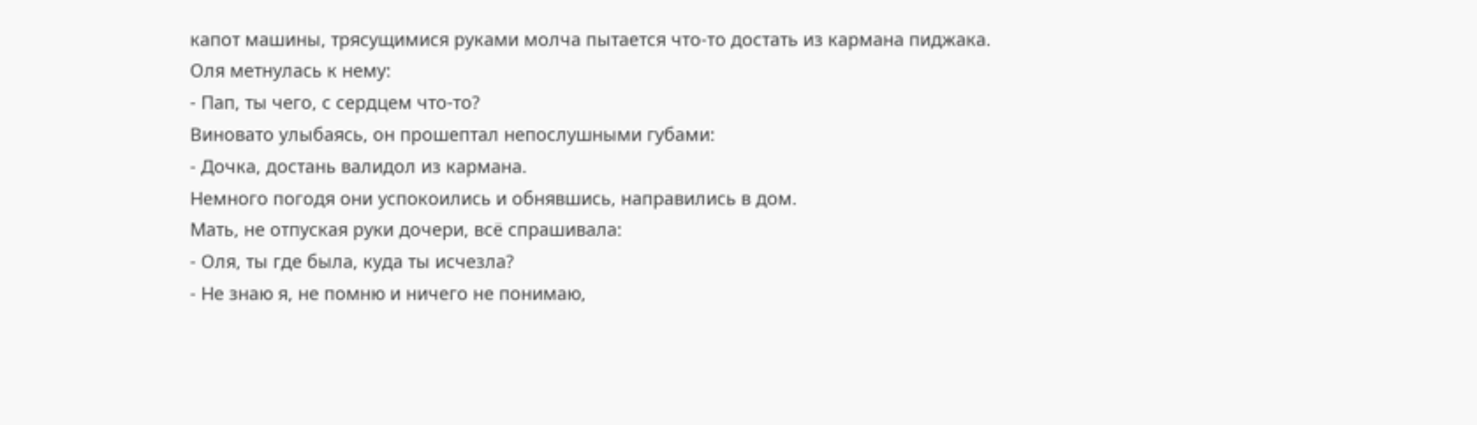капот машины, трясущимися руками молча пытается что-то достать из кармана пиджака.
Оля метнулась к нему:
- Пап, ты чего, с сердцем что-то?
Виновато улыбаясь, он прошептал непослушными губами:
- Дочка, достань валидол из кармана.
Немного погодя они успокоились и обнявшись, направились в дом.
Мать, не отпуская руки дочери, всё спрашивала:
- Оля, ты где была, куда ты исчезла?
- Не знаю я, не помню и ничего не понимаю,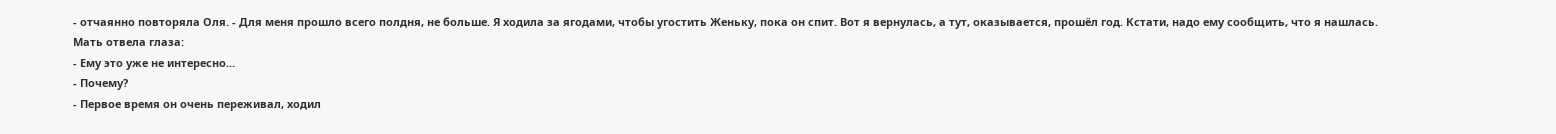- отчаянно повторяла Оля. - Для меня прошло всего полдня, не больше. Я ходила за ягодами, чтобы угостить Женьку, пока он спит. Вот я вернулась, а тут, оказывается, прошёл год. Кстати, надо ему сообщить, что я нашлась.
Мать отвела глаза:
- Ему это уже не интересно...
- Почему?
- Первое время он очень переживал, ходил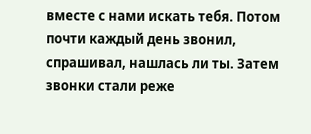вместе с нами искать тебя. Потом почти каждый день звонил, спрашивал, нашлась ли ты. Затем звонки стали реже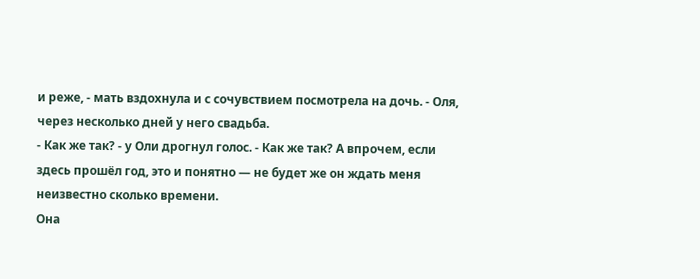и реже, - мать вздохнула и с сочувствием посмотрела на дочь. - Оля, через несколько дней у него свадьба.
- Как же так? - у Оли дрогнул голос. - Как же так? А впрочем, если здесь прошёл год, это и понятно — не будет же он ждать меня неизвестно сколько времени.
Она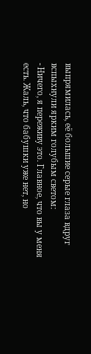выпрямилась, её большие серые глаза вдруг вспыхнули ярким голубым светом:
- Ничего, я переживу это. Главное, что вы у меня есть. Жаль, что бабушки уже нет, но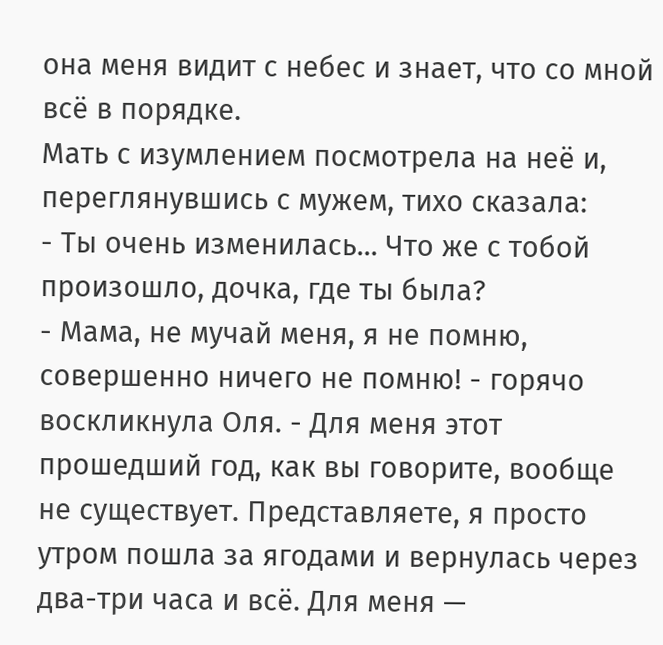она меня видит с небес и знает, что со мной всё в порядке.
Мать с изумлением посмотрела на неё и, переглянувшись с мужем, тихо сказала:
- Ты очень изменилась... Что же с тобой произошло, дочка, где ты была?
- Мама, не мучай меня, я не помню, совершенно ничего не помню! - горячо воскликнула Оля. - Для меня этот прошедший год, как вы говорите, вообще не существует. Представляете, я просто утром пошла за ягодами и вернулась через два-три часа и всё. Для меня —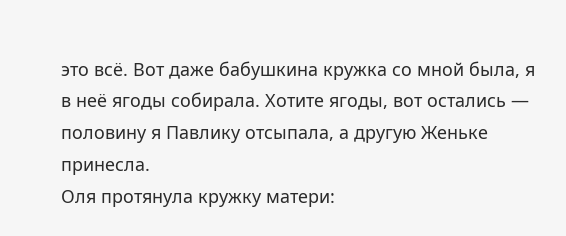это всё. Вот даже бабушкина кружка со мной была, я в неё ягоды собирала. Хотите ягоды, вот остались — половину я Павлику отсыпала, а другую Женьке принесла.
Оля протянула кружку матери: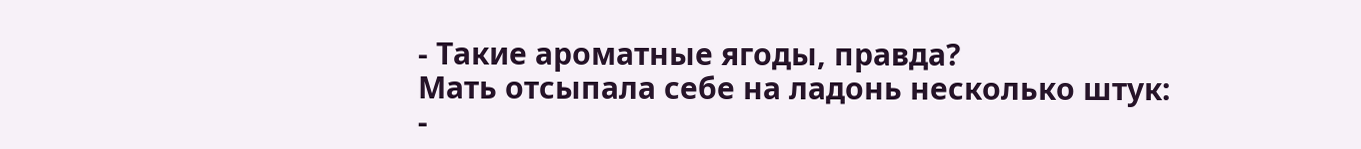- Такие ароматные ягоды, правда?
Мать отсыпала себе на ладонь несколько штук:
-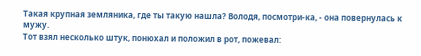Такая крупная земляника, где ты такую нашла? Володя, посмотри-ка, - она повернулась к мужу.
Тот взял несколько штук, понюхал и положил в рот, пожевал: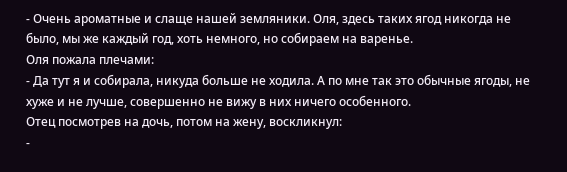- Очень ароматные и слаще нашей земляники. Оля, здесь таких ягод никогда не было, мы же каждый год, хоть немного, но собираем на варенье.
Оля пожала плечами:
- Да тут я и собирала, никуда больше не ходила. А по мне так это обычные ягоды, не хуже и не лучше, совершенно не вижу в них ничего особенного.
Отец посмотрев на дочь, потом на жену, воскликнул:
-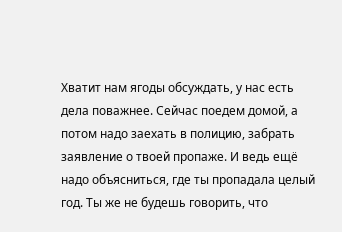Хватит нам ягоды обсуждать, у нас есть дела поважнее. Сейчас поедем домой, а потом надо заехать в полицию, забрать заявление о твоей пропаже. И ведь ещё надо объясниться, где ты пропадала целый год. Ты же не будешь говорить, что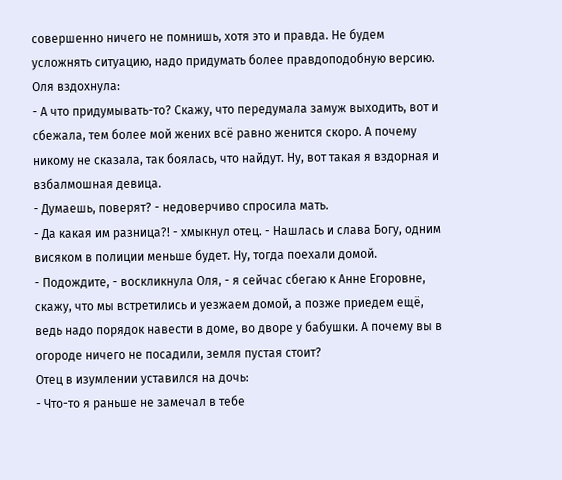совершенно ничего не помнишь, хотя это и правда. Не будем усложнять ситуацию, надо придумать более правдоподобную версию.
Оля вздохнула:
- А что придумывать-то? Скажу, что передумала замуж выходить, вот и сбежала, тем более мой жених всё равно женится скоро. А почему никому не сказала, так боялась, что найдут. Ну, вот такая я вздорная и взбалмошная девица.
- Думаешь, поверят? - недоверчиво спросила мать.
- Да какая им разница?! - хмыкнул отец. - Нашлась и слава Богу, одним висяком в полиции меньше будет. Ну, тогда поехали домой.
- Подождите, - воскликнула Оля, - я сейчас сбегаю к Анне Егоровне, скажу, что мы встретились и уезжаем домой, а позже приедем ещё, ведь надо порядок навести в доме, во дворе у бабушки. А почему вы в огороде ничего не посадили, земля пустая стоит?
Отец в изумлении уставился на дочь:
- Что-то я раньше не замечал в тебе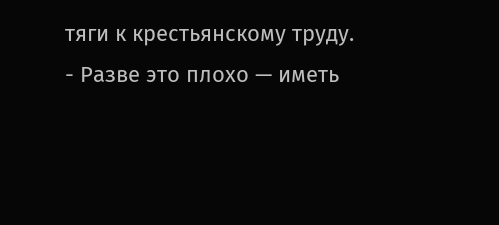тяги к крестьянскому труду.
- Разве это плохо — иметь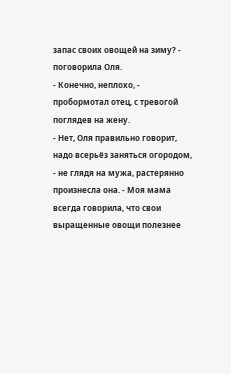запас своих овощей на зиму? - поговорила Оля.
- Конечно, неплохо, - пробормотал отец, с тревогой поглядев на жену.
- Нет, Оля правильно говорит, надо всерьёз заняться огородом, - не глядя на мужа, растерянно произнесла она. - Моя мама всегда говорила, что свои выращенные овощи полезнее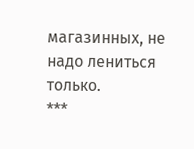магазинных, не надо лениться только.
***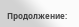Продолжение: